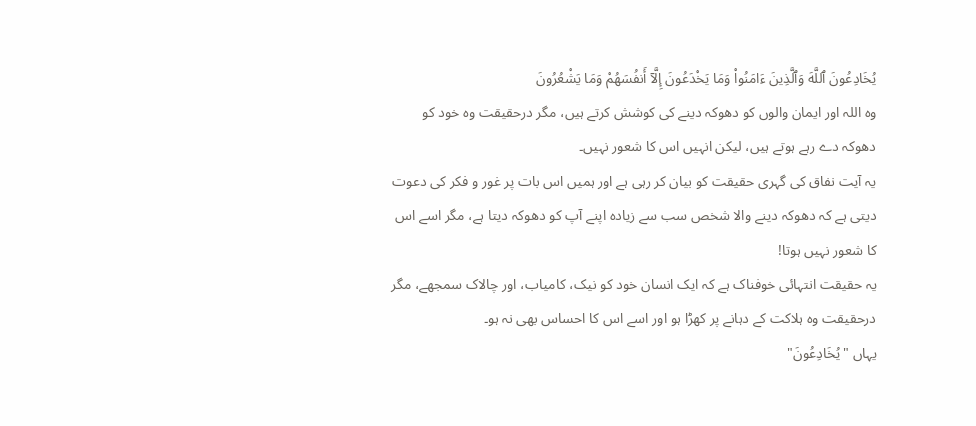يُخَادِعُونَ ٱللَّهَ وَٱلَّذِينَ ءَامَنُوا۟ وَمَا يَخْدَعُونَ إِلَّآ أَنفُسَهُمْ وَمَا يَشْعُرُونَ
وہ اللہ اور ایمان والوں کو دھوکہ دینے کی کوشش کرتے ہیں، مگر درحقیقت وہ خود کو دھوکہ دے رہے ہوتے ہیں، لیکن انہیں اس کا شعور نہیں۔
یہ آیت نفاق کی گہری حقیقت کو بیان کر رہی ہے اور ہمیں اس بات پر غور و فکر کی دعوت دیتی ہے کہ دھوکہ دینے والا شخص سب سے زیادہ اپنے آپ کو دھوکہ دیتا ہے، مگر اسے اس کا شعور نہیں ہوتا!
یہ حقیقت انتہائی خوفناک ہے کہ ایک انسان خود کو نیک، کامیاب، اور چالاک سمجھے، مگر درحقیقت وہ ہلاکت کے دہانے پر کھڑا ہو اور اسے اس کا احساس بھی نہ ہو۔
یہاں "يُخَادِعُونَ"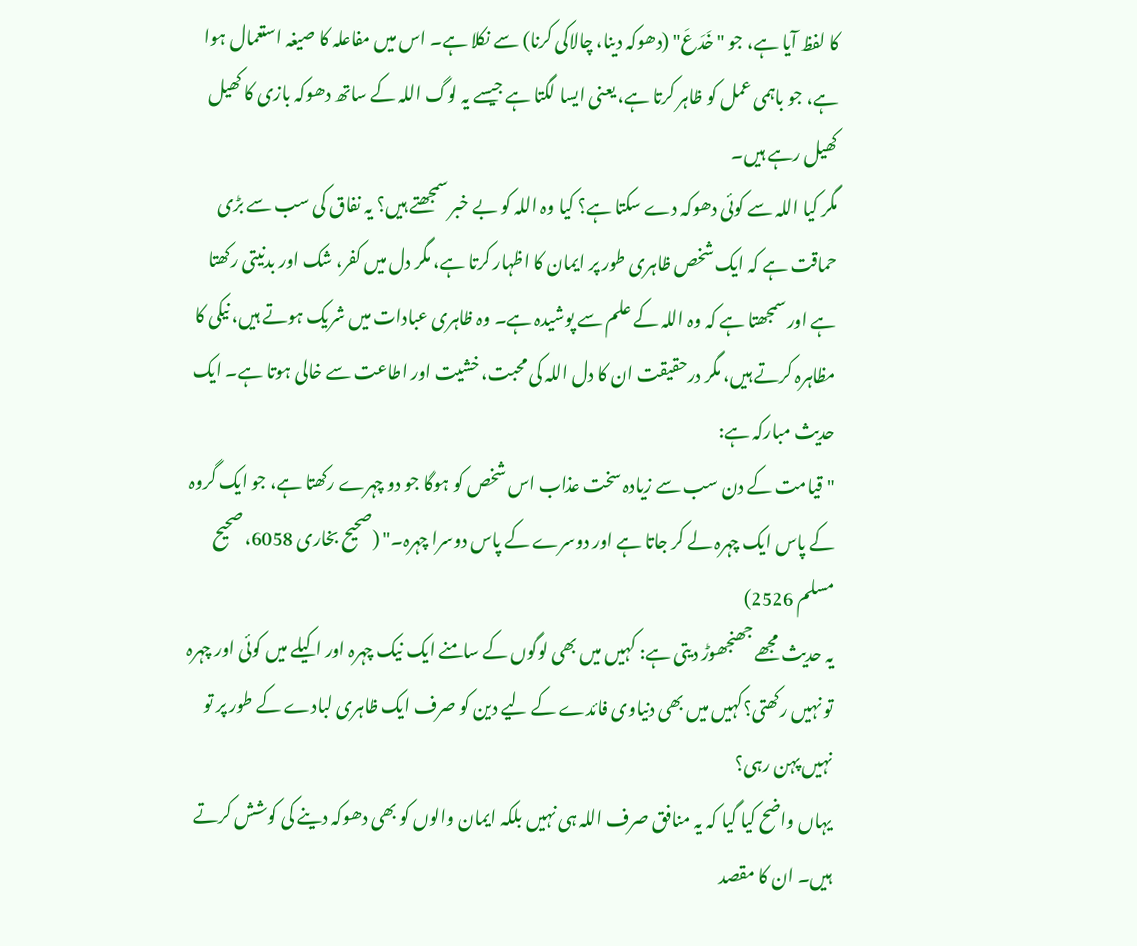کا لفظ آیا ہے، جو "خَدَعَ" (دھوکہ دینا، چالاکی کرنا) سے نکلا ہے۔ اس میں مفاعلہ کا صیغہ استعمال ہوا ہے، جو باہمی عمل کو ظاہر کرتا ہے، یعنی ایسا لگتا ہے جیسے یہ لوگ اللہ کے ساتھ دھوکہ بازی کا کھیل کھیل رہے ہیں۔
مگر کیا اللہ سے کوئی دھوکہ دے سکتا ہے؟ کیا وہ اللہ کو بے خبر سمجھتے ہیں؟ یہ نفاق کی سب سے بڑی حماقت ہے کہ ایک شخص ظاہری طور پر ایمان کا اظہار کرتا ہے، مگر دل میں کفر، شک اور بدنیتی رکھتا ہے اور سمجھتا ہے کہ وہ اللہ کے علم سے پوشیدہ ہے۔ وہ ظاہری عبادات میں شریک ہوتے ہیں، نیکی کا مظاہرہ کرتے ہیں، مگر درحقیقت ان کا دل اللہ کی محبت، خشیت اور اطاعت سے خالی ہوتا ہے۔ ایک حدیث مبارکہ ہے:
"قیامت کے دن سب سے زیادہ سخت عذاب اس شخص کو ہوگا جو دو چہرے رکھتا ہے، جو ایک گروہ کے پاس ایک چہرہ لے کر جاتا ہے اور دوسرے کے پاس دوسرا چہرہ۔" (صحیح بخاری 6058، صحیح مسلم 2526)
یہ حدیث مجھے جھنجھوڑ دیتی ہے: کہیں میں بھی لوگوں کے سامنے ایک نیک چہرہ اور اکیلے میں کوئی اور چہرہ تو نہیں رکھتی؟کہیں میں بھی دنیاوی فائدے کے لیے دین کو صرف ایک ظاہری لبادے کے طور پر تو نہیں پہن رہی؟
یہاں واضح کیا گیا کہ یہ منافق صرف اللہ ہی نہیں بلکہ ایمان والوں کو بھی دھوکہ دینے کی کوشش کرتے ہیں۔ ان کا مقصد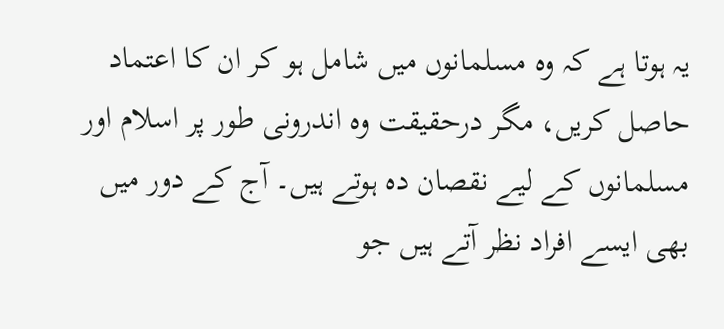یہ ہوتا ہے کہ وہ مسلمانوں میں شامل ہو کر ان کا اعتماد حاصل کریں، مگر درحقیقت وہ اندرونی طور پر اسلام اور مسلمانوں کے لیے نقصان دہ ہوتے ہیں۔ آج کے دور میں بھی ایسے افراد نظر آتے ہیں جو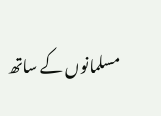مسلمانوں کے ساتھ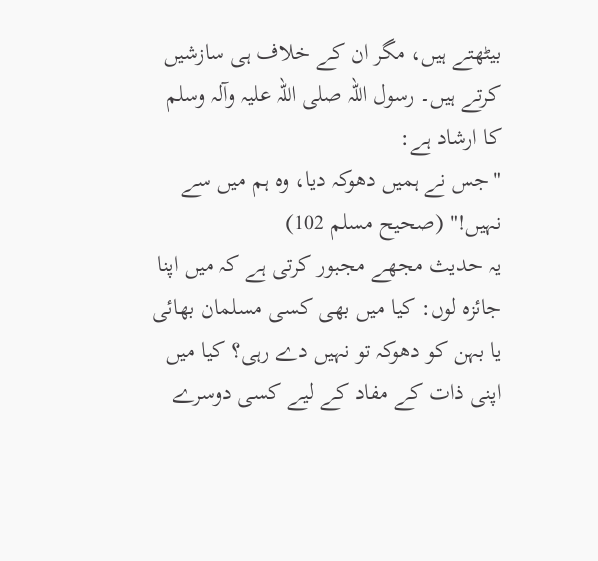بیٹھتے ہیں، مگر ان کے خلاف ہی سازشیں کرتے ہیں۔ رسول اللہ صلی اللہ علیہ وآلہ وسلم کا ارشاد ہے:
"جس نے ہمیں دھوکہ دیا، وہ ہم میں سے نہیں!" (صحیح مسلم 102)
یہ حدیث مجھے مجبور کرتی ہے کہ میں اپنا جائزہ لوں: کیا میں بھی کسی مسلمان بھائی یا بہن کو دھوکہ تو نہیں دے رہی؟ کیا میں اپنی ذات کے مفاد کے لیے کسی دوسرے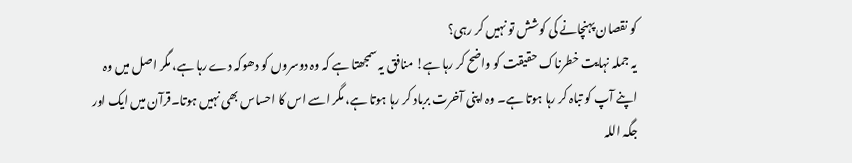کو نقصان پہنچانے کی کوشش تو نہیں کر رہی؟
یہ جملہ نہایت خطرناک حقیقت کو واضح کر رہا ہے! منافق یہ سمجھتا ہے کہ وہ دوسروں کو دھوکہ دے رہا ہے، مگر اصل میں وہ اپنے آپ کو تباہ کر رہا ہوتا ہے۔ وہ اپنی آخرت برباد کر رہا ہوتا ہے، مگر اسے اس کا احساس بھی نہیں ہوتا۔قرآن میں ایک اور جگہ اللہ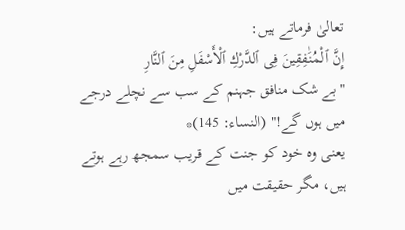تعالیٰ فرماتے ہیں:
إِنَّ ٱلْمُنَٰفِقِينَ فِى ٱلدَّرْكِ ٱلْأَسْفَلِ مِنَ ٱلنَّارِ
"بے شک منافق جہنم کے سب سے نچلے درجے میں ہوں گے!" (النساء: 145)*
یعنی وہ خود کو جنت کے قریب سمجھ رہے ہوتے ہیں، مگر حقیقت میں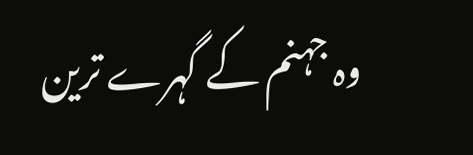وہ جہنم کے گہرے ترین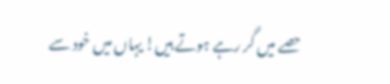حصے میں گر رہے ہوتے ہیں! یہاں میں خود سے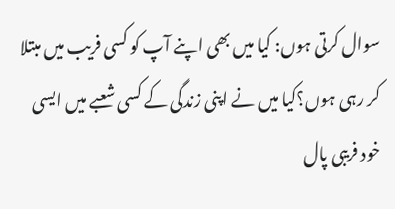سوال کرتی ہوں: کیا میں بھی اپنے آپ کو کسی فریب میں مبتلا کر رہی ہوں؟کیا میں نے اپنی زندگی کے کسی شعبے میں ایسی خود فریبی پال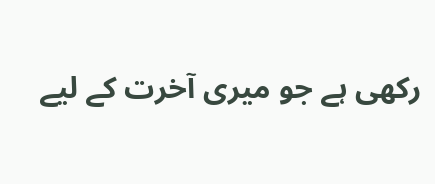رکھی ہے جو میری آخرت کے لیے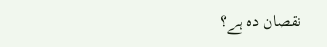نقصان دہ ہے؟